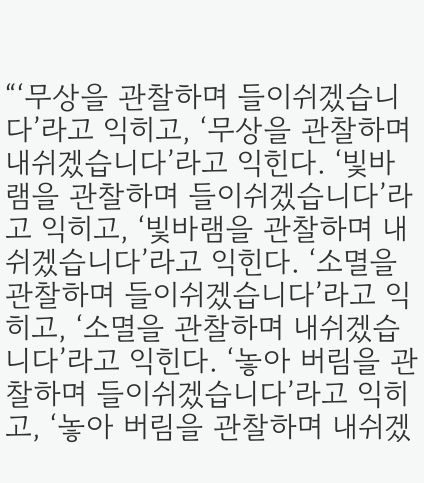“‘무상을 관찰하며 들이쉬겠습니다’라고 익히고, ‘무상을 관찰하며 내쉬겠습니다’라고 익힌다. ‘빛바램을 관찰하며 들이쉬겠습니다’라고 익히고, ‘빛바램을 관찰하며 내쉬겠습니다’라고 익힌다. ‘소멸을 관찰하며 들이쉬겠습니다’라고 익히고, ‘소멸을 관찰하며 내쉬겠습니다’라고 익힌다. ‘놓아 버림을 관찰하며 들이쉬겠습니다’라고 익히고, ‘놓아 버림을 관찰하며 내쉬겠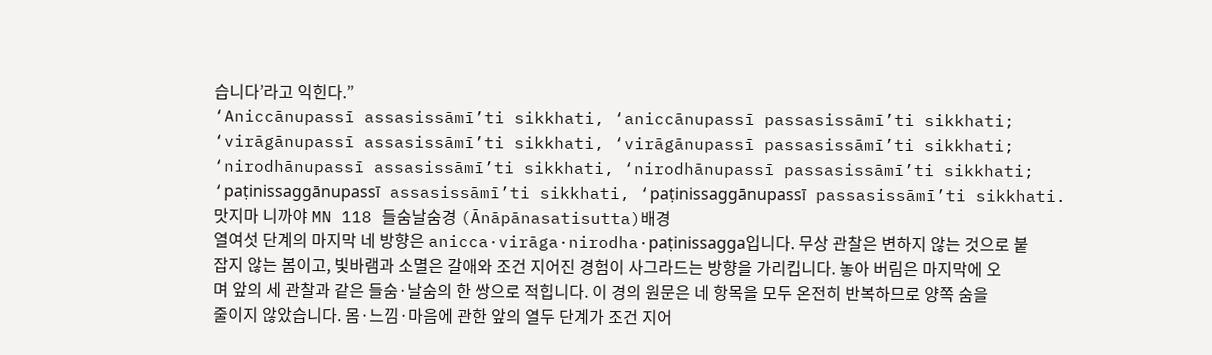습니다’라고 익힌다.”
‘Aniccānupassī assasissāmī’ti sikkhati, ‘aniccānupassī passasissāmī’ti sikkhati; ‘virāgānupassī assasissāmī’ti sikkhati, ‘virāgānupassī passasissāmī’ti sikkhati; ‘nirodhānupassī assasissāmī’ti sikkhati, ‘nirodhānupassī passasissāmī’ti sikkhati; ‘paṭinissaggānupassī assasissāmī’ti sikkhati, ‘paṭinissaggānupassī passasissāmī’ti sikkhati.
맛지마 니까야 MN 118 들숨날숨경 (Ānāpānasatisutta)배경
열여섯 단계의 마지막 네 방향은 anicca·virāga·nirodha·paṭinissagga입니다. 무상 관찰은 변하지 않는 것으로 붙잡지 않는 봄이고, 빛바램과 소멸은 갈애와 조건 지어진 경험이 사그라드는 방향을 가리킵니다. 놓아 버림은 마지막에 오며 앞의 세 관찰과 같은 들숨·날숨의 한 쌍으로 적힙니다. 이 경의 원문은 네 항목을 모두 온전히 반복하므로 양쪽 숨을 줄이지 않았습니다. 몸·느낌·마음에 관한 앞의 열두 단계가 조건 지어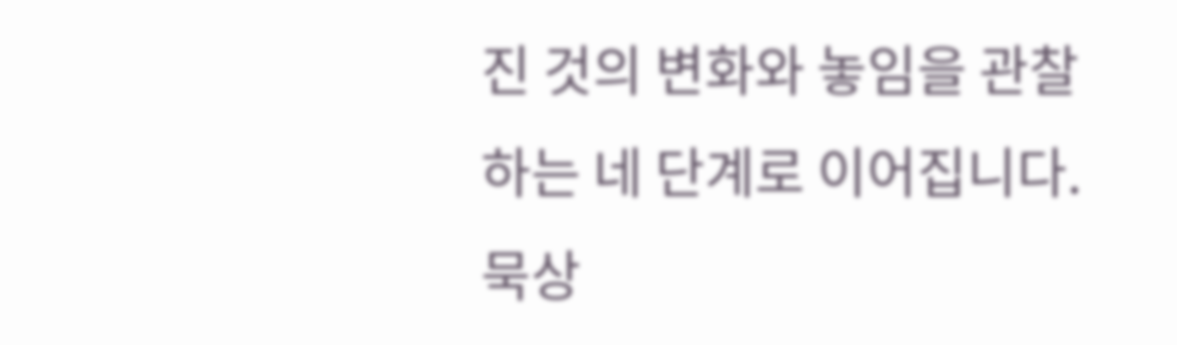진 것의 변화와 놓임을 관찰하는 네 단계로 이어집니다.
묵상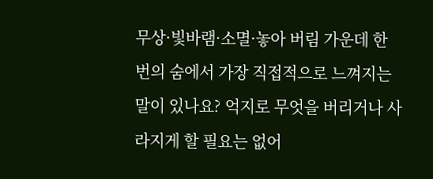무상·빛바램·소멸·놓아 버림 가운데 한 번의 숨에서 가장 직접적으로 느껴지는 말이 있나요? 억지로 무엇을 버리거나 사라지게 할 필요는 없어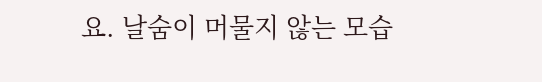요. 날숨이 머물지 않는 모습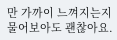만 가까이 느껴지는지 물어보아도 괜찮아요.